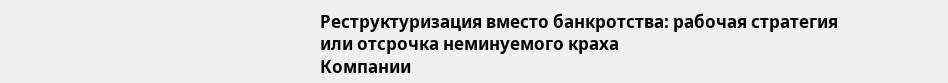Реструктуризация вместо банкротства: рабочая стратегия или отсрочка неминуемого краха
Компании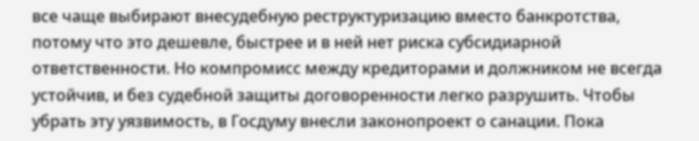все чаще выбирают внесудебную реструктуризацию вместо банкротства, потому что это дешевле, быстрее и в ней нет риска субсидиарной ответственности. Но компромисс между кредиторами и должником не всегда устойчив, и без судебной защиты договоренности легко разрушить. Чтобы убрать эту уязвимость, в Госдуму внесли законопроект о санации. Пока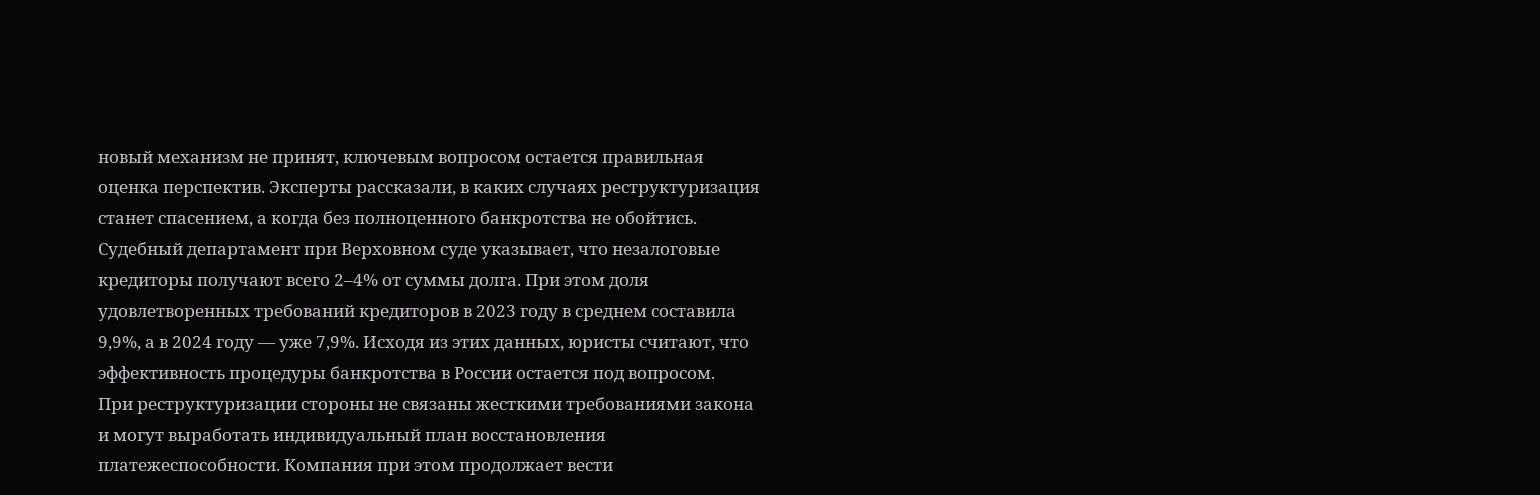новый механизм не принят, ключевым вопросом остается правильная оценка перспектив. Эксперты рассказали, в каких случаях реструктуризация станет спасением, а когда без полноценного банкротства не обойтись.
Судебный департамент при Верховном суде указывает, что незалоговые кредиторы получают всего 2–4% от суммы долга. При этом доля удовлетворенных требований кредиторов в 2023 году в среднем составила 9,9%, а в 2024 году — уже 7,9%. Исходя из этих данных, юристы считают, что эффективность процедуры банкротства в России остается под вопросом.
При реструктуризации стороны не связаны жесткими требованиями закона и могут выработать индивидуальный план восстановления платежеспособности. Компания при этом продолжает вести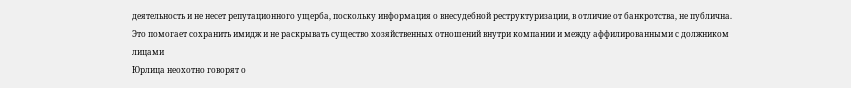деятельность и не несет репутационного ущерба, поскольку информация о внесудебной реструктуризации, в отличие от банкротства, не публична. Это помогает сохранить имидж и не раскрывать существо хозяйственных отношений внутри компании и между аффилированными с должником лицами
Юрлица неохотно говорят о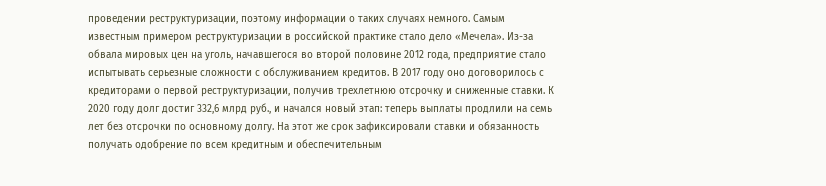проведении реструктуризации, поэтому информации о таких случаях немного. Самым известным примером реструктуризации в российской практике стало дело «Мечела». Из-за обвала мировых цен на уголь, начавшегося во второй половине 2012 года, предприятие стало испытывать серьезные сложности с обслуживанием кредитов. В 2017 году оно договорилось с кредиторами о первой реструктуризации, получив трехлетнюю отсрочку и сниженные ставки. К 2020 году долг достиг 332,6 млрд руб., и начался новый этап: теперь выплаты продлили на семь лет без отсрочки по основному долгу. На этот же срок зафиксировали ставки и обязанность получать одобрение по всем кредитным и обеспечительным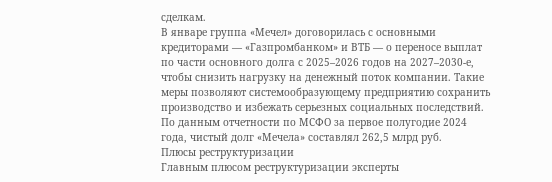сделкам.
В январе группа «Мечел» договорилась с основными кредиторами — «Газпромбанком» и ВТБ — о переносе выплат по части основного долга с 2025–2026 годов на 2027–2030-е, чтобы снизить нагрузку на денежный поток компании. Такие меры позволяют системообразующему предприятию сохранить производство и избежать серьезных социальных последствий. По данным отчетности по МСФО за первое полугодие 2024 года, чистый долг «Мечела» составлял 262,5 млрд руб.
Плюсы реструктуризации
Главным плюсом реструктуризации эксперты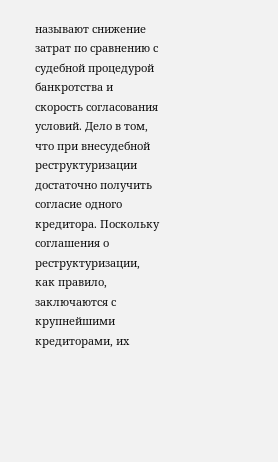называют снижение затрат по сравнению с судебной процедурой банкротства и скорость согласования условий. Дело в том, что при внесудебной реструктуризации достаточно получить согласие одного кредитора. Поскольку соглашения о реструктуризации, как правило, заключаются с крупнейшими кредиторами, их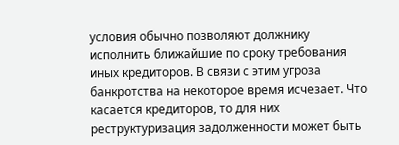условия обычно позволяют должнику исполнить ближайшие по сроку требования иных кредиторов. В связи с этим угроза банкротства на некоторое время исчезает. Что касается кредиторов, то для них реструктуризация задолженности может быть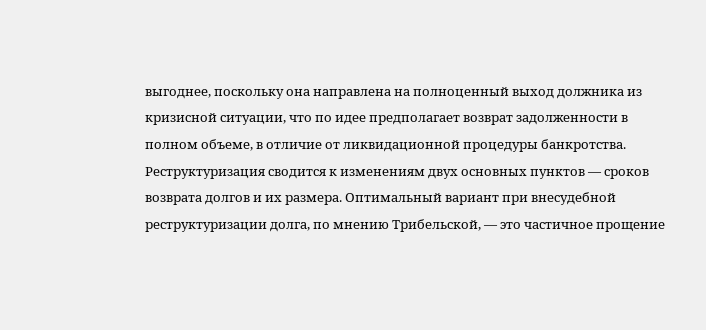выгоднее, поскольку она направлена на полноценный выход должника из кризисной ситуации, что по идее предполагает возврат задолженности в полном объеме, в отличие от ликвидационной процедуры банкротства.
Реструктуризация сводится к изменениям двух основных пунктов — сроков возврата долгов и их размера. Оптимальный вариант при внесудебной реструктуризации долга, по мнению Трибельской, — это частичное прощение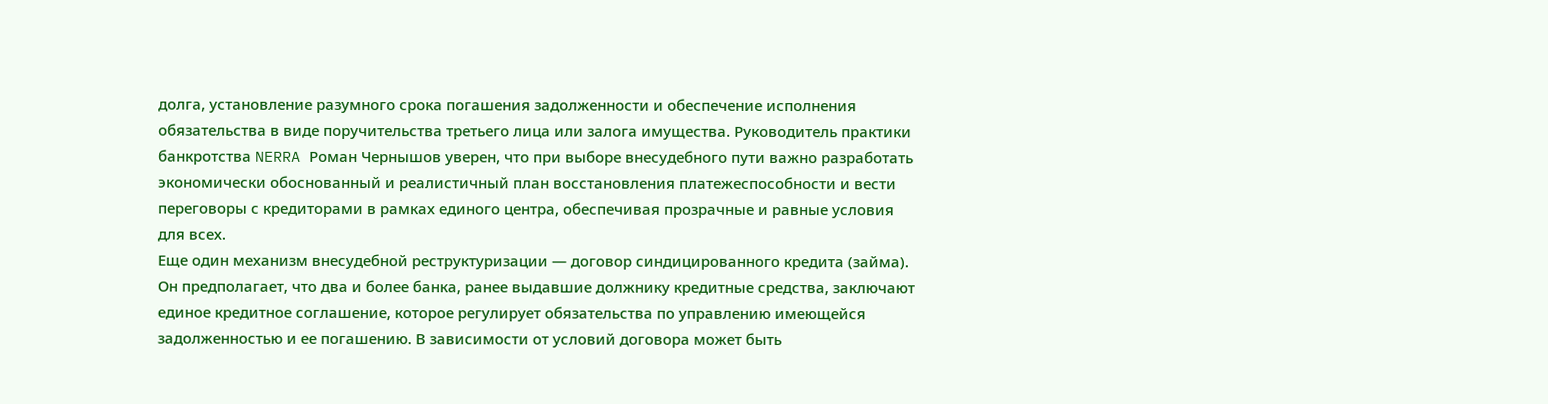долга, установление разумного срока погашения задолженности и обеспечение исполнения обязательства в виде поручительства третьего лица или залога имущества. Руководитель практики банкротства NERRA Роман Чернышов уверен, что при выборе внесудебного пути важно разработать экономически обоснованный и реалистичный план восстановления платежеспособности и вести переговоры с кредиторами в рамках единого центра, обеспечивая прозрачные и равные условия для всех.
Еще один механизм внесудебной реструктуризации — договор синдицированного кредита (займа). Он предполагает, что два и более банка, ранее выдавшие должнику кредитные средства, заключают единое кредитное соглашение, которое регулирует обязательства по управлению имеющейся задолженностью и ее погашению. В зависимости от условий договора может быть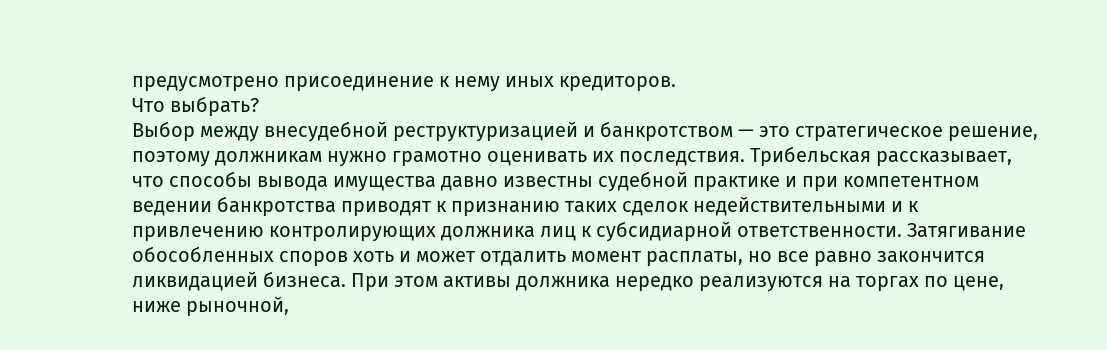предусмотрено присоединение к нему иных кредиторов.
Что выбрать?
Выбор между внесудебной реструктуризацией и банкротством — это стратегическое решение, поэтому должникам нужно грамотно оценивать их последствия. Трибельская рассказывает, что способы вывода имущества давно известны судебной практике и при компетентном ведении банкротства приводят к признанию таких сделок недействительными и к привлечению контролирующих должника лиц к субсидиарной ответственности. Затягивание обособленных споров хоть и может отдалить момент расплаты, но все равно закончится ликвидацией бизнеса. При этом активы должника нередко реализуются на торгах по цене, ниже рыночной,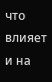что влияет и на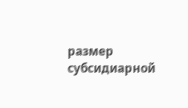размер субсидиарной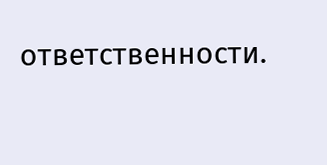ответственности.